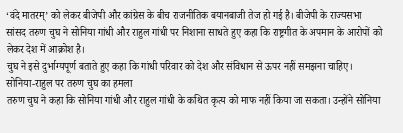‘वंदे मातरम्’ को लेकर बीजेपी और कांग्रेस के बीच राजनीतिक बयानबाजी तेज हो गई है। बीजेपी के राज्यसभा सांसद तरुण चुघ ने सोनिया गांधी और राहुल गांधी पर निशाना साधते हुए कहा कि राष्ट्रगीत के अपमान के आरोपों को लेकर देश में आक्रोश है।
चुघ ने इसे दुर्भाग्यपूर्ण बताते हुए कहा कि गांधी परिवार को देश और संविधान से ऊपर नहीं समझना चाहिए।
सोनिया-राहुल पर तरुण चुघ का हमला
तरुण चुघ ने कहा कि सोनिया गांधी और राहुल गांधी के कथित कृत्य को माफ नहीं किया जा सकता। उन्होंने सोनिया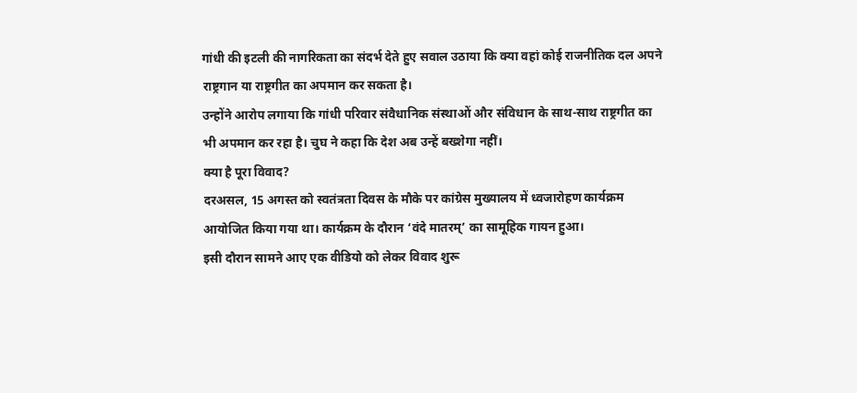गांधी की इटली की नागरिकता का संदर्भ देते हुए सवाल उठाया कि क्या वहां कोई राजनीतिक दल अपने राष्ट्रगान या राष्ट्रगीत का अपमान कर सकता है।
उन्होंने आरोप लगाया कि गांधी परिवार संवैधानिक संस्थाओं और संविधान के साथ-साथ राष्ट्रगीत का भी अपमान कर रहा है। चुघ ने कहा कि देश अब उन्हें बख्शेगा नहीं।
क्या है पूरा विवाद?
दरअसल, 15 अगस्त को स्वतंत्रता दिवस के मौके पर कांग्रेस मुख्यालय में ध्वजारोहण कार्यक्रम आयोजित किया गया था। कार्यक्रम के दौरान ‘वंदे मातरम्’ का सामूहिक गायन हुआ।
इसी दौरान सामने आए एक वीडियो को लेकर विवाद शुरू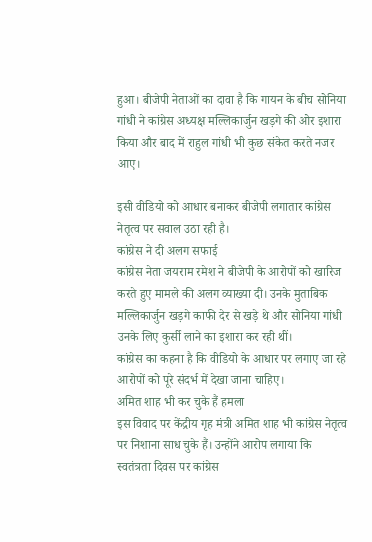हुआ। बीजेपी नेताओं का दावा है कि गायन के बीच सोनिया गांधी ने कांग्रेस अध्यक्ष मल्लिकार्जुन खड़गे की ओर इशारा किया और बाद में राहुल गांधी भी कुछ संकेत करते नजर आए।

इसी वीडियो को आधार बनाकर बीजेपी लगातार कांग्रेस नेतृत्व पर सवाल उठा रही है।
कांग्रेस ने दी अलग सफाई
कांग्रेस नेता जयराम रमेश ने बीजेपी के आरोपों को खारिज करते हुए मामले की अलग व्याख्या दी। उनके मुताबिक मल्लिकार्जुन खड़गे काफी देर से खड़े थे और सोनिया गांधी उनके लिए कुर्सी लाने का इशारा कर रही थीं।
कांग्रेस का कहना है कि वीडियो के आधार पर लगाए जा रहे आरोपों को पूरे संदर्भ में देखा जाना चाहिए।
अमित शाह भी कर चुके हैं हमला
इस विवाद पर केंद्रीय गृह मंत्री अमित शाह भी कांग्रेस नेतृत्व पर निशाना साध चुके हैं। उन्होंने आरोप लगाया कि स्वतंत्रता दिवस पर कांग्रेस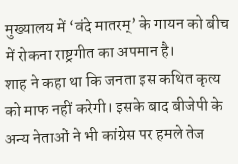मुख्यालय में ‘वंदे मातरम्’ के गायन को बीच में रोकना राष्ट्रगीत का अपमान है।
शाह ने कहा था कि जनता इस कथित कृत्य को माफ नहीं करेगी। इसके बाद बीजेपी के अन्य नेताओं ने भी कांग्रेस पर हमले तेज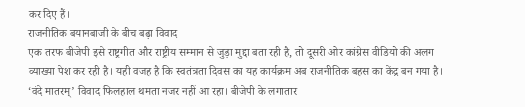कर दिए हैं।
राजनीतिक बयानबाजी के बीच बढ़ा विवाद
एक तरफ बीजेपी इसे राष्ट्रगीत और राष्ट्रीय सम्मान से जुड़ा मुद्दा बता रही है, तो दूसरी ओर कांग्रेस वीडियो की अलग व्याख्या पेश कर रही है। यही वजह है कि स्वतंत्रता दिवस का यह कार्यक्रम अब राजनीतिक बहस का केंद्र बन गया है।
‘वंदे मातरम्’ विवाद फिलहाल थमता नजर नहीं आ रहा। बीजेपी के लगातार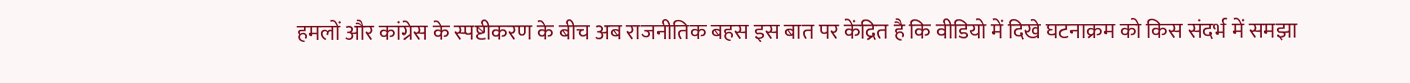हमलों और कांग्रेस के स्पष्टीकरण के बीच अब राजनीतिक बहस इस बात पर केंद्रित है कि वीडियो में दिखे घटनाक्रम को किस संदर्भ में समझा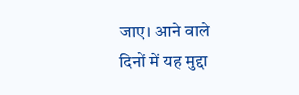जाए। आने वाले दिनों में यह मुद्दा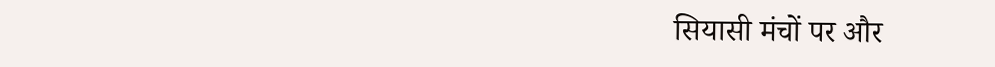सियासी मंचों पर और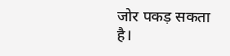जोर पकड़ सकता है।